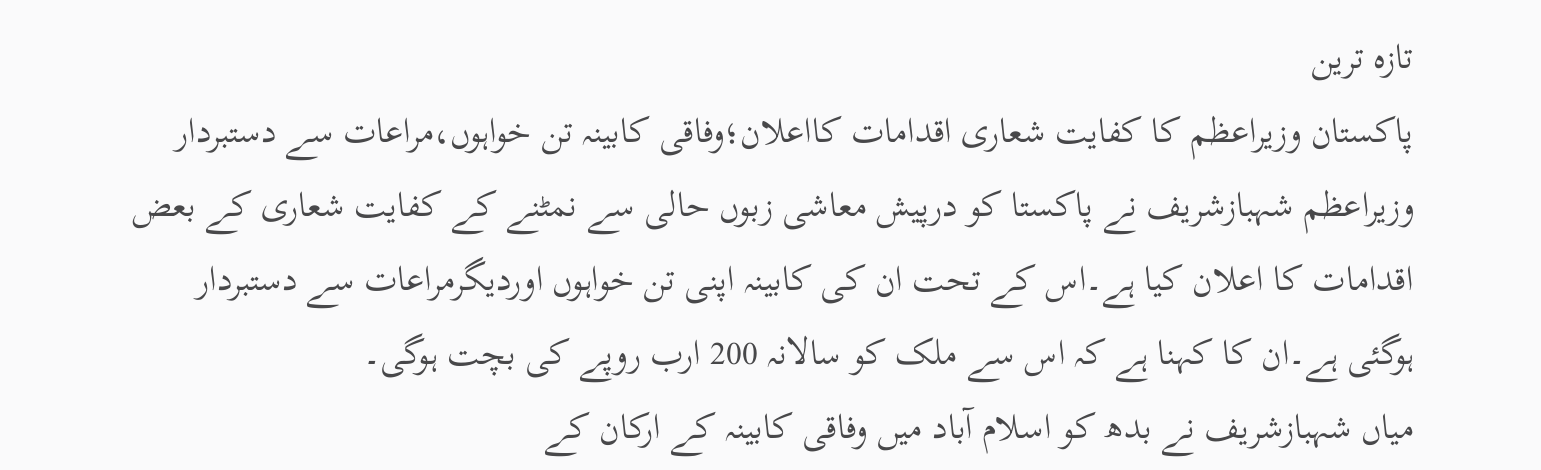تازہ ترین
پاكستان وزیراعظم کا کفایت شعاری اقدامات کااعلان؛وفاقی کابینہ تن خواہوں،مراعات سے دستبردار
وزیراعظم شہبازشریف نے پاکستا کو درپیش معاشی زبوں حالی سے نمٹنے کے کفایت شعاری کے بعض اقدامات کا اعلان کیا ہے۔اس کے تحت ان کی کابینہ اپنی تن خواہوں اوردیگرمراعات سے دستبردار ہوگئی ہے۔ان کا کہنا ہے کہ اس سے ملک کو سالانہ 200 ارب روپے کی بچت ہوگی۔
میاں شہبازشریف نے بدھ کو اسلام آباد میں وفاقی کابینہ کے ارکان کے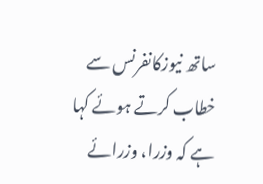ساتھ نیوزکانفرنس سے خطاب کرتے ہوئے کہا ہے کہ وزرا، وزرائے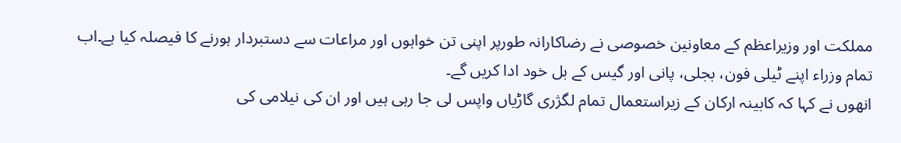مملکت اور وزیراعظم کے معاونین خصوصی نے رضاکارانہ طورپر اپنی تن خواہوں اور مراعات سے دستبردار ہورنے کا فیصلہ کیا ہے۔اب تمام وزراء اپنے ٹیلی فون، بجلی، پانی اور گیس کے بل خود ادا کریں گے۔
انھوں نے کہا کہ کابینہ ارکان کے زیراستعمال تمام لگژری گاڑیاں واپس لی جا رہی ہیں اور ان کی نیلامی کی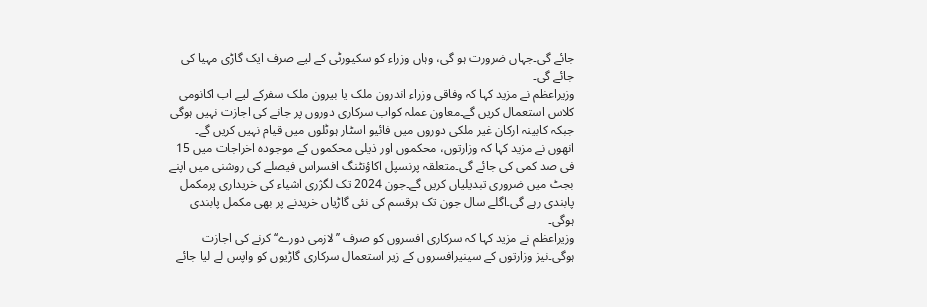جائے گی۔جہاں ضرورت ہو گی، وہاں وزراء کو سکیورٹی کے لیے صرف ایک گاڑی مہیا کی جائے گی۔
وزیراعظم نے مزید کہا کہ وفاقی وزراء اندرون ملک یا بیرون ملک سفرکے لیے اب اکانومی کلاس استعمال کریں گے۔معاون عملہ کواب سرکاری دوروں پر جانے کی اجازت نہیں ہوگی جبکہ کابینہ ارکان غیر ملکی دوروں میں فائیو اسٹار ہوٹلوں میں قیام نہیں کریں گے۔
انھوں نے مزید کہا کہ وزارتوں، محکموں اور ذیلی محکموں کے موجودہ اخراجات میں 15 فی صد کمی کی جائے گی۔متعلقہ پرنسپل اکاؤنٹنگ افسراس فیصلے کی روشنی میں اپنے بجٹ میں ضروری تبدیلیاں کریں گے۔جون 2024 تک لگژری اشیاء کی خریداری پرمکمل پابندی رہے گی۔اگلے سال جون تک ہرقسم کی نئی گاڑیاں خریدنے پر بھی مکمل پابندی ہوگی۔
وزیراعظم نے مزید کہا کہ سرکاری افسروں کو صرف ’’لازمی دورے‘‘کرنے کی اجازت ہوگی۔نیز وزارتوں کے سینیرافسروں کے زیر استعمال سرکاری گاڑیوں کو واپس لے لیا جائے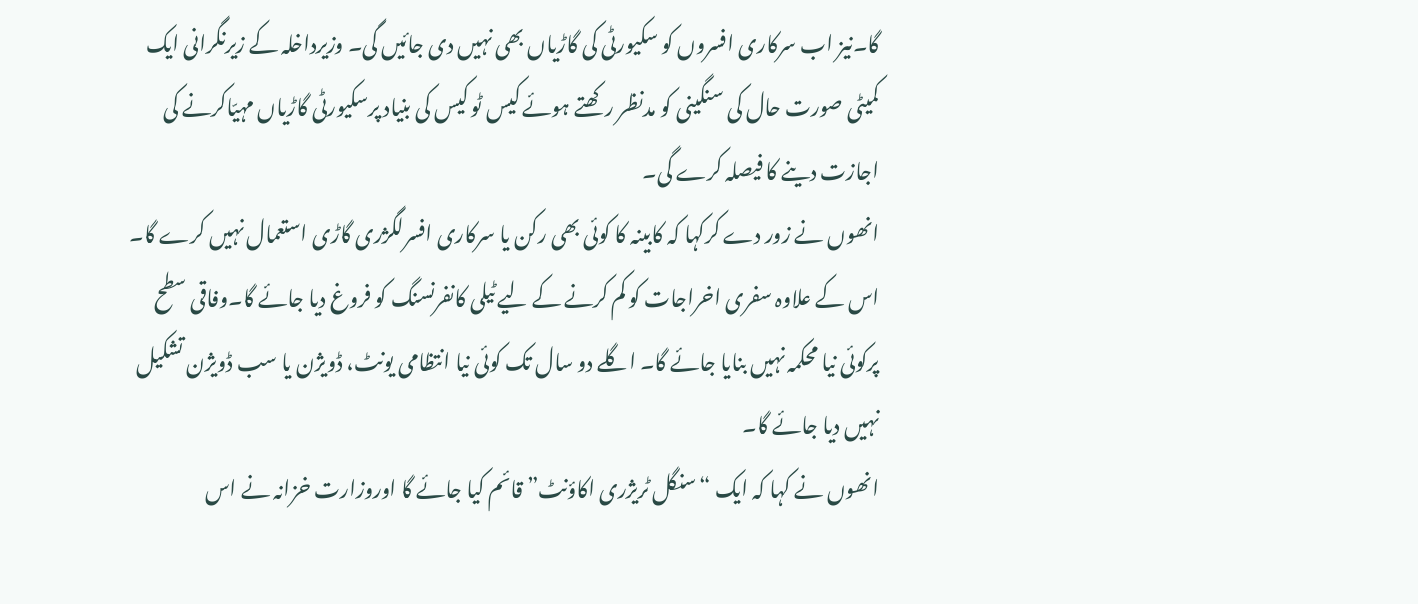گا۔نیز اب سرکاری افسروں کو سکیورٹی کی گاڑیاں بھی نہیں دی جائیں گی۔ وزیرداخلہ کے زیرنگرانی ایک کمیٹی صورت حال کی سنگینی کو مدنظر رکھتے ہوئے کیس ٹو کیس کی بنیاد پرسکیورٹی گاڑیاں مہیّاکرنے کی اجازت دینے کا فیصلہ کرے گی۔
انھوں نے زور دے کرکہا کہ کابینہ کا کوئی بھی رکن یا سرکاری افسرلگژری گاڑی استعمال نہیں کرے گا۔ اس کے علاوہ سفری اخراجات کو کم کرنے کے لیے ٹیلی کانفرنسنگ کو فروغ دیا جائے گا۔وفاقی سطح پرکوئی نیا محکمہ نہیں بنایا جائے گا۔ اگلے دو سال تک کوئی نیا انتظامی یونٹ، ڈویژن یا سب ڈویژن تشکیل نہیں دیا جائے گا۔
انھوں نے کہا کہ ایک “سنگل ٹریژری اکاؤنٹ” قائم کیا جائے گا اوروزارت خزانہ نے اس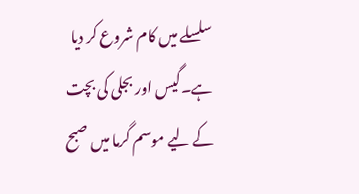سلسلے میں کام شروع کر دیا ہے۔گیس اور بجلی کی بچت کے لیے موسم گرما میں صبح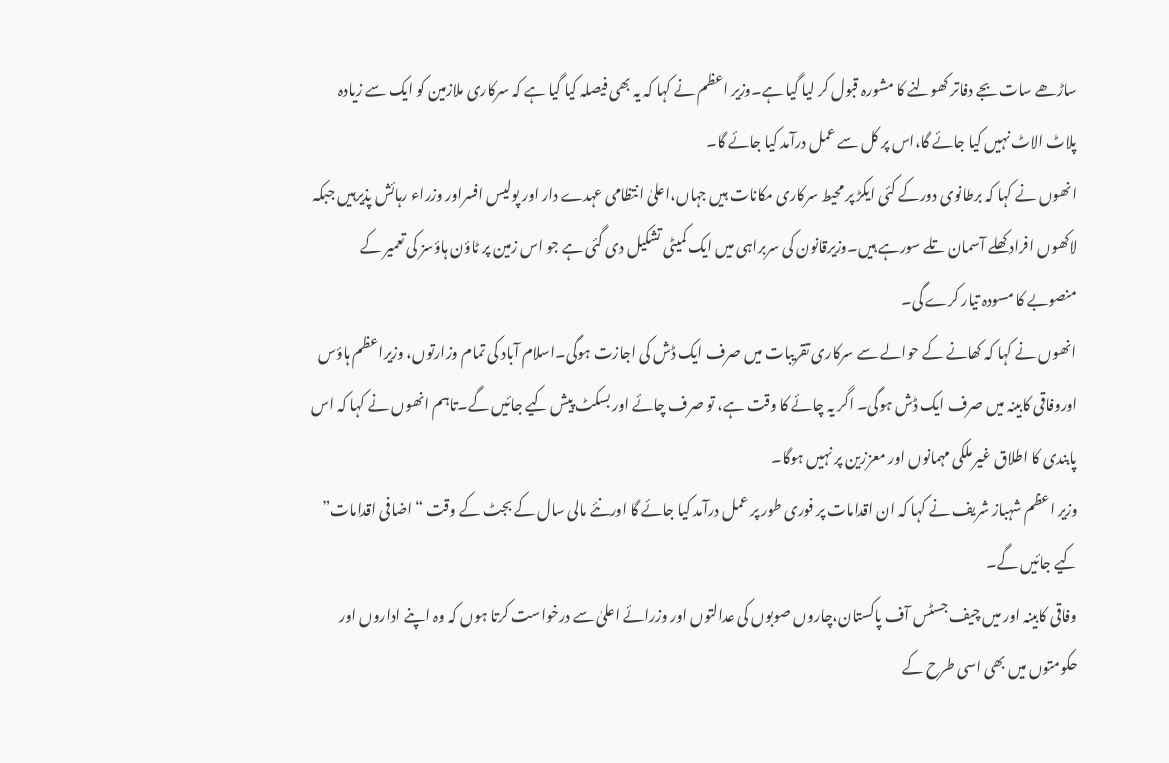ساڑھے سات بجے دفاتر کھولنے کا مشورہ قبول کر لیا گیا ہے۔وزیر اعظم نے کہا کہ یہ بھی فیصلہ کیا گیا ہے کہ سرکاری ملازمین کو ایک سے زیادہ پلاٹ الاٹ نہیں کیا جائے گا،اس پر کل سے عمل درآمد کیا جائے گا۔
انھوں نے کہا کہ برطانوی دورکے کئی ایکڑ پر محیط سرکاری مکانات ہیں جہاں،اعلیٰ انتظامی عہدے دار اور پولیس افسراور وزراء رہائش پذیرہیں جبکہ لاکھوں افراد کھلے آسمان تلے سورہے ہیں۔وزیرقانون کی سربراہی میں ایک کمیٹی تشکیل دی گئی ہے جو اس زمین پر ٹاؤن ہاؤسز کی تعمیر کے منصوبے کا مسودہ تیار کرے گی۔
انھوں نے کہا کہ کھانے کے حوالے سے سرکاری تقریبات میں صرف ایک ڈش کی اجازت ہوگی۔اسلام آباد کی تمام وزارتوں، وزیراعظم ہاؤس اوروفاقی کابینہ میں صرف ایک ڈش ہوگی۔ اگر یہ چائے کا وقت ہے، تو صرف چائے اور بسکٹ پیش کیے جائیں گے۔تاہم انھوں نے کہا کہ اس پابندی کا اطلاق غیر ملکی مہمانوں اور معززین پر نہیں ہوگا۔
وزیر اعظم شہباز شریف نے کہا کہ ان اقدامات پر فوری طور پر عمل درآمد کیا جائے گا اورنئے مالی سال کے بجٹ کے وقت “اضافی اقدامات” کیے جائیں گے۔
وفاقی کابینہ اور میں چیف جسٹس آف پاکستان،چاروں صوبوں کی عدالتوں اور وزرائے اعلیٰ سے درخواست کرتا ہوں کہ وہ اپنے اداروں اور حکومتوں میں بھی اسی طرح کے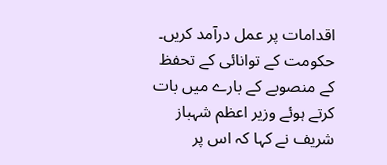اقدامات پر عمل درآمد کریں۔
حکومت کے توانائی کے تحفظ کے منصوبے کے بارے میں بات کرتے ہوئے وزیر اعظم شہباز شریف نے کہا کہ اس پر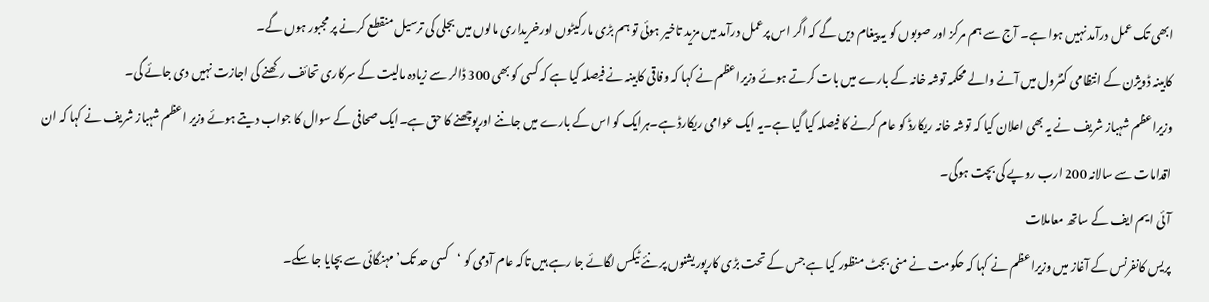ابھی تک عمل درآمد نہیں ہوا ہے۔ آج سے ہم مرکز اور صوبوں کو یہ پیغام دیں گے کہ اگر اس پرعمل درآمد میں مزید تاخیر ہوئی تو ہم بڑی مارکیٹوں اورخریداری مالوں میں بجلی کی ترسیل منقطع کرنے پر مجبور ہوں گے۔
کابینہ ڈویژن کے انتظامی کنٹرول میں آنے والے محکمہ توشہ خانہ کے بارے میں بات کرتے ہوئے وزیراعظم نے کہا کہ وفاقی کابینہ نے فیصلہ کیا ہے کہ کسی کو بھی 300 ڈالر سے زیادہ مالیت کے سرکاری تحائف رکھنے کی اجازت نہیں دی جائے گی۔
وزیراعظم شہباز شریف نے یہ بھی اعلان کیا کہ توشہ خانہ ریکارڈ کو عام کرنے کا فیصلہ کیا گیا ہے۔یہ ایک عوامی ریکارڈ ہے۔ہرایک کو اس کے بارے میں جاننے اورپوچھنے کا حق ہے۔ایک صحافی کے سوال کا جواب دیتے ہوئے وزیر اعظم شہباز شریف نے کہا کہ ان اقدامات سے سالانہ 200 ارب روپے کی بچت ہوگی۔
آئی ایم ایف کے ساتھ معاملات
پریس کانفرنس کے آغاز میں وزیراعظم نے کہا کہ حکومت نے منی بجٹ منظور کیا ہے جس کے تحت بڑی کارپوریشنوں پر نئے ٹیکس لگائے جا رہے ہیں تاکہ عام آدمی کو ‘کسی حد تک’ مہنگائی سے بچایا جا سکے۔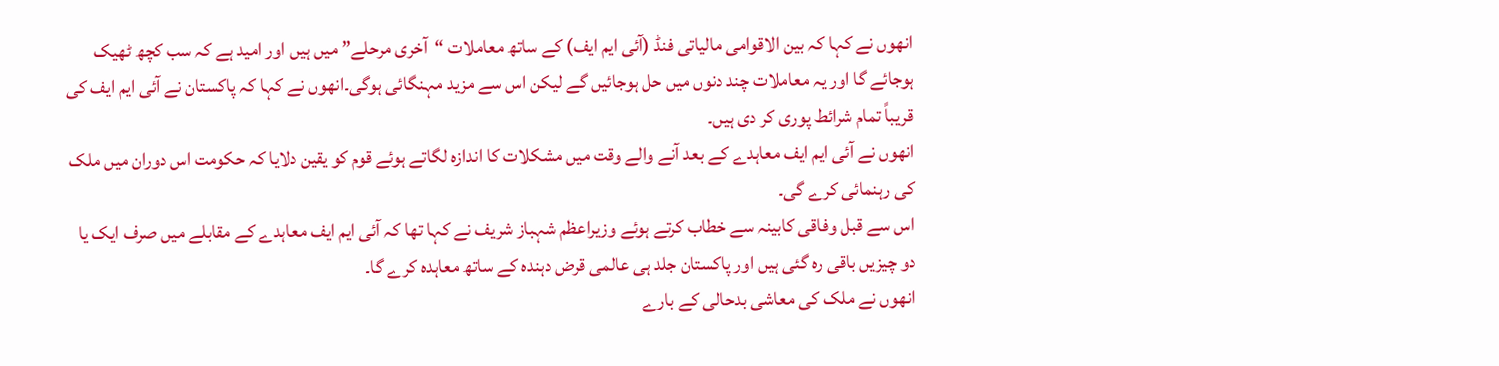انھوں نے کہا کہ بین الاقوامی مالیاتی فنڈ (آئی ایم ایف) کے ساتھ معاملات “آخری مرحلے” میں ہیں اور امید ہے کہ سب کچھ ٹھیک ہوجائے گا اور یہ معاملات چند دنوں میں حل ہوجائیں گے لیکن اس سے مزید مہنگائی ہوگی۔انھوں نے کہا کہ پاکستان نے آئی ایم ایف کی قریباً تمام شرائط پوری کر دی ہیں۔
انھوں نے آئی ایم ایف معاہدے کے بعد آنے والے وقت میں مشکلات کا اندازہ لگاتے ہوئے قوم کو یقین دلایا کہ حکومت اس دوران میں ملک کی رہنمائی کرے گی۔
اس سے قبل وفاقی کابینہ سے خطاب کرتے ہوئے وزیراعظم شہباز شریف نے کہا تھا کہ آئی ایم ایف معاہدے کے مقابلے میں صرف ایک یا دو چیزیں باقی رہ گئی ہیں اور پاکستان جلد ہی عالمی قرض دہندہ کے ساتھ معاہدہ کرے گا۔
انھوں نے ملک کی معاشی بدحالی کے بارے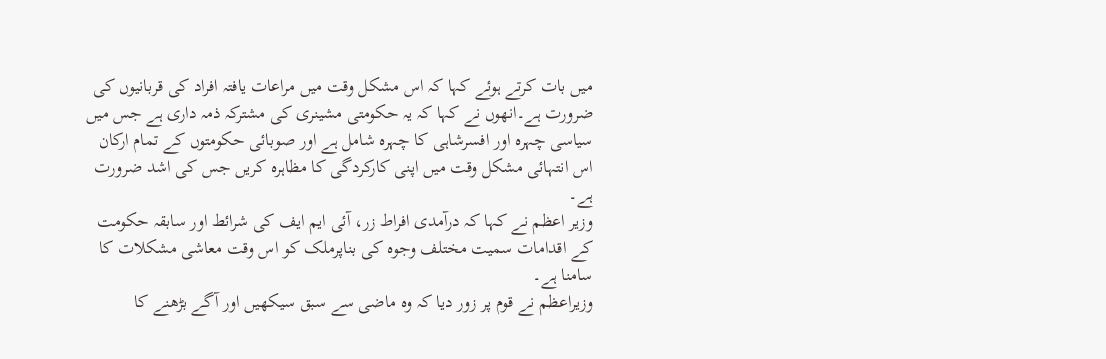میں بات کرتے ہوئے کہا کہ اس مشکل وقت میں مراعات یافتہ افراد کی قربانیوں کی ضرورت ہے۔انھوں نے کہا کہ یہ حکومتی مشینری کی مشترکہ ذمہ داری ہے جس میں سیاسی چہرہ اور افسرشاہی کا چہرہ شامل ہے اور صوبائی حکومتوں کے تمام ارکان اس انتہائی مشکل وقت میں اپنی کارکردگی کا مظاہرہ کریں جس کی اشد ضرورت ہے۔
وزیر اعظم نے کہا کہ درآمدی افراط زر، آئی ایم ایف کی شرائط اور سابقہ حکومت کے اقدامات سمیت مختلف وجوہ کی بناپرملک کو اس وقت معاشی مشکلات کا سامنا ہے۔
وزیراعظم نے قوم پر زور دیا کہ وہ ماضی سے سبق سیکھیں اور آگے بڑھنے کا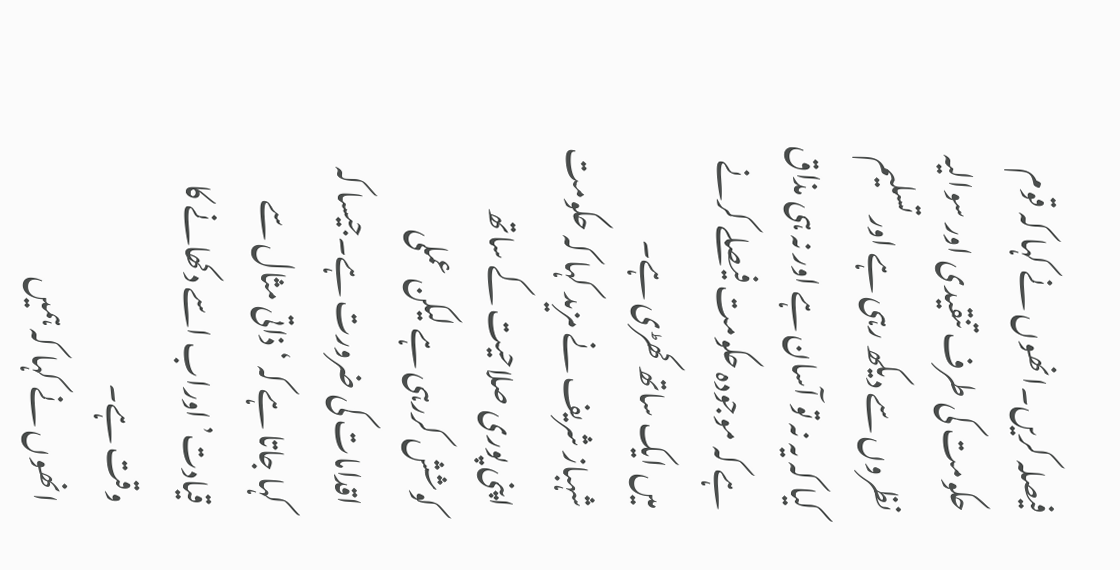فیصلہ کریں۔انھوں نے کہا کہ قوم حکومت کی طرف تنقیدی اور سوالیہ نظروں سے دیکھ رہی ہے اور تسلیم کیا کہ یہ نہ تو آسان ہے اور نہ ہی مذاق ہے کہ موجودہ حکومت فیصلے کرنے میں ایک ساتھ کھڑی ہے۔
شہباز شریف نے مزید کہا کہ حکومت اپنی پوری صلاحیت کے ساتھ کوشش کررہی ہے لیکن عملی اقدامات کی ضرورت ہے۔جیسا کہ کہا جاتا ہے کہ ‘ذاتی مثال سے قیادت’ اوراب اسے دکھانے کا وقت ہے۔
انھوں نے کہا کہ ہمیں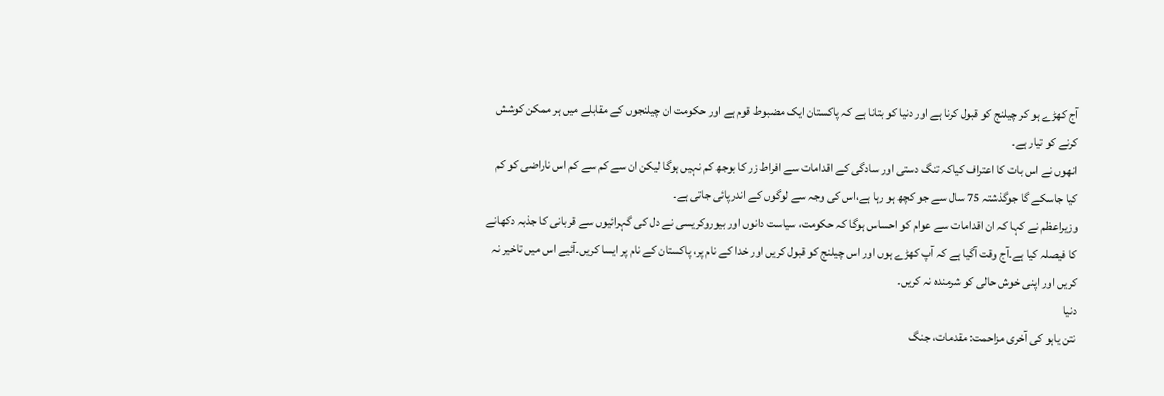آج کھڑے ہو کر چیلنج کو قبول کرنا ہے اور دنیا کو بتانا ہے کہ پاکستان ایک مضبوط قوم ہے اور حکومت ان چیلنجوں کے مقابلے میں ہر ممکن کوشش کرنے کو تیار ہے۔
انھوں نے اس بات کا اعتراف کیاکہ تنگ دستی اور سادگی کے اقدامات سے افراط زر کا بوجھ کم نہیں ہوگا لیکن ان سے کم سے کم اس ناراضی کو کم کیا جاسکے گا جوگذشتہ 75 سال سے جو کچھ ہو رہا ہے،اس کی وجہ سے لوگوں کے اندرپائی جاتی ہے۔
وزیراعظم نے کہا کہ ان اقدامات سے عوام کو احساس ہوگا کہ حکومت، سیاست دانوں اور بیوروکریسی نے دل کی گہرائیوں سے قربانی کا جذبہ دکھانے کا فیصلہ کیا ہے۔آج وقت آگیا ہے کہ آپ کھڑے ہوں اور اس چیلنج کو قبول کریں اور خدا کے نام پر، پاکستان کے نام پر ایسا کریں۔آئیے اس میں تاخیر نہ کریں اور اپنی خوش حالی کو شرمندہ نہ کریں۔
دنیا
نتن یاہو کی آخری مزاحمت: مقدمات، جنگ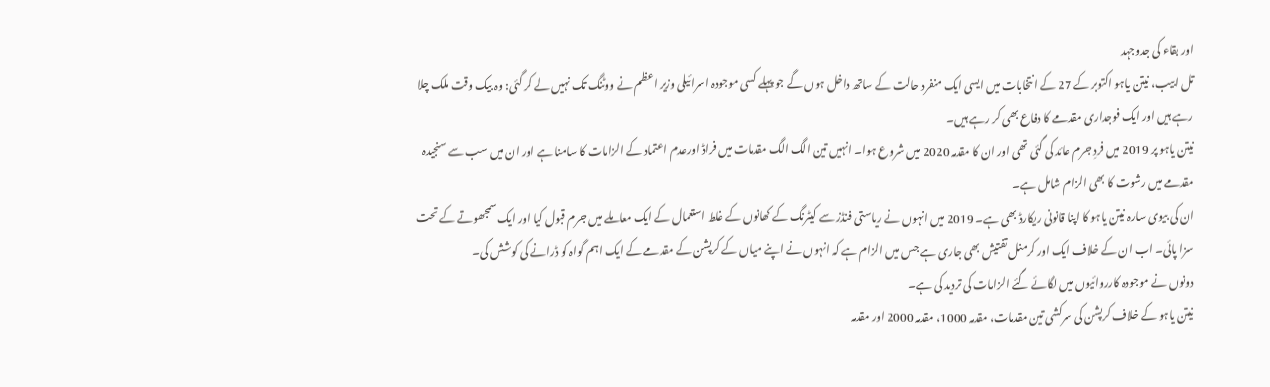اور بقاء کی جدوجہد
تل ابیب، نیتن یاہو اکتوبر کے 27 کے انتخابات میں ایسی ایک منفرد حالت کے ساتھ داخل ہوں گے جو پہلے کسی موجودہ اسرائیلی وزیر اعظم نے ووٹنگ تک نہیں لے کر گئی: وہ بیک وقت ملک چلا رہے ہیں اور ایک فوجداری مقدمے کا دفاع بھی کر رہے ہیں۔
نیتن یاہو پر 2019 میں فردِ جرم عائد کی گئی تھی اور ان کا مقدمہ 2020 میں شروع ہوا۔ انہیں تین الگ الگ مقدمات میں فراڈ اورعدم اعتماد کے الزامات کا سامنا ہے اور ان میں سب سے سنجیدہ مقدمے میں رشوت کا بھی الزام شامل ہے۔
ان کی بیوی سارہ نیتن یاہو کا اپنا قانونی ریکارڈ بھی ہے۔ 2019 میں انہوں نے ریاستی فنڈز سے کیٹرنگ کے کھانوں کے غلط استعمال کے ایک معاملے میں جرم قبول کیا اور ایک سمجھوتے کے تحت سزا پائی۔ اب ان کے خلاف ایک اور کرمنل تفتیش بھی جاری ہے جس میں الزام ہے کہ انہوں نے اپنے میاں کے کرپشن کے مقدمے کے ایک اہم گواہ کو ڈرانے کی کوشش کی۔
دونوں نے موجودہ کارروائیوں میں لگائے گئے الزامات کی تردید کی ہے۔
نیتن یاہو کے خلاف کرپشن کی سرکشی تین مقدمات، مقدمہ 1000، مقدمہ 2000 اور مقدمہ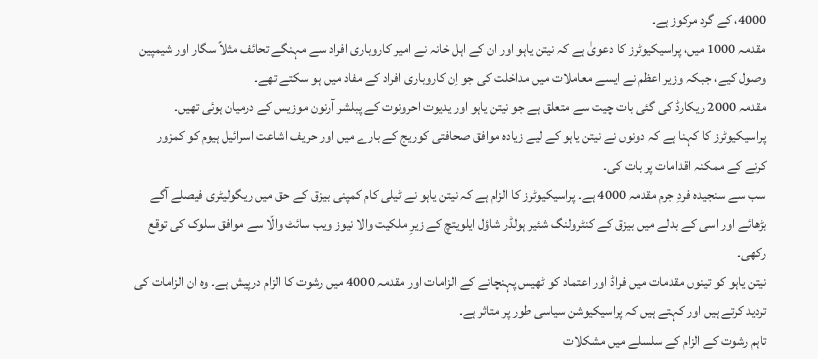4000، کے گرد مرکوز ہے۔
مقدمہ 1000 میں، پراسیکیوٹرز کا دعویٰ ہے کہ نیتن یاہو اور ان کے اہل خانہ نے امیر کاروباری افراد سے مہنگے تحائف مثلاً سگار اور شیمپین وصول کیے، جبکہ وزیر اعظم نے ایسے معاملات میں مداخلت کی جو اِن کاروباری افراد کے مفاد میں ہو سکتے تھے۔
مقدمہ 2000 ریکارڈ کی گئی بات چیت سے متعلق ہے جو نیتن یاہو اور یدیوت احرونوت کے پبلشر آرنون موزیس کے درمیان ہوئی تھیں۔ پراسیکیوٹرز کا کہنا ہے کہ دونوں نے نیتن یاہو کے لیے زیادہ موافق صحافتی کوریج کے بارے میں اور حریف اشاعت اسرائیل ہیوم کو کمزور کرنے کے ممکنہ اقدامات پر بات کی۔
سب سے سنجیدہ فردِ جرم مقدمہ 4000 ہے۔ پراسیکیوٹرز کا الزام ہے کہ نیتن یاہو نے ٹیلی کام کمپنی بیزق کے حق میں ریگولیٹری فیصلے آگے بڑھائے اور اسی کے بدلے میں بیزق کے کنٹرولنگ شئیر ہولڈر شاؤل ایلویتچ کے زیرِ ملکیت والا نیوز ویب سائٹ والّا سے موافق سلوک کی توقع رکھی۔
نیتن یاہو کو تینوں مقدمات میں فراڈ اور اعتماد کو ٹھیس پہنچانے کے الزامات اور مقدمہ 4000 میں رشوت کا الزام درپیش ہے۔ وہ ان الزامات کی تردید کرتے ہیں اور کہتے ہیں کہ پراسیکیوشن سیاسی طور پر متاثر ہے۔
تاہم رشوت کے الزام کے سلسلے میں مشکلات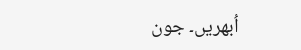اُبھریں۔ جون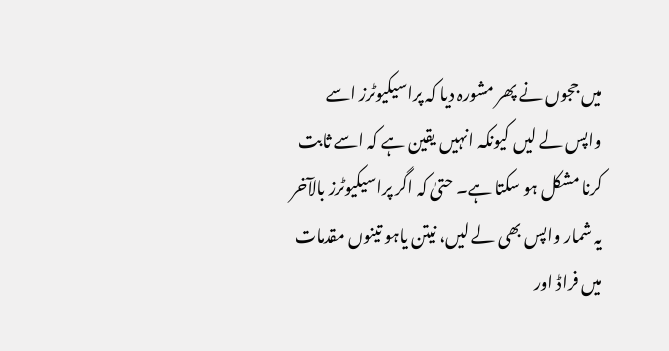میں ججوں نے پھر مشورہ دیا کہ پراسیکیوٹرز اسے واپس لے لیں کیونکہ انہیں یقین ہے کہ اسے ثابت کرنا مشکل ہو سکتا ہے۔ حتیٰ کہ اگر پراسیکیوٹرز بالآخر یہ شمار واپس بھی لے لیں، نیتن یاہو تینوں مقدمات میں فراڈ اور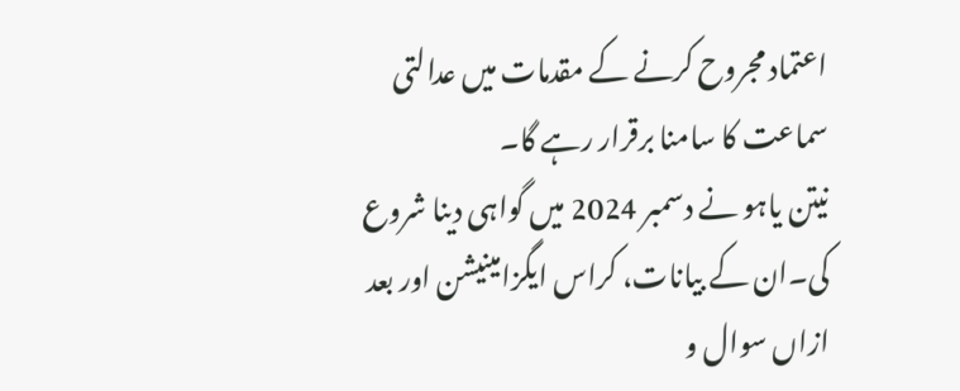اعتماد مجروح کرنے کے مقدمات میں عدالتی سماعت کا سامنا برقرار رہے گا۔
نیتن یاہو نے دسمبر 2024 میں گواہی دینا شروع کی۔ان کے بیانات، کراس ایگزامینیشن اور بعد ازاں سوال و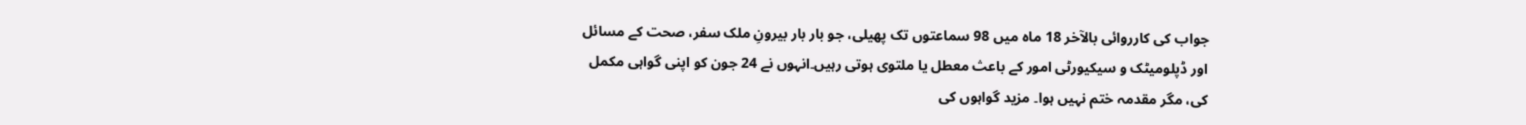جواب کی کارروائی بالآخر 18 ماہ میں 98 سماعتوں تک پھیلی، جو بار بار بیرونِ ملک سفر، صحت کے مسائل اور ڈپلومیٹک و سیکیورٹی امور کے باعث معطل یا ملتوی ہوتی رہیں۔انہوں نے 24 جون کو اپنی گواہی مکمل کی، مگر مقدمہ ختم نہیں ہوا۔ مزید گواہوں کی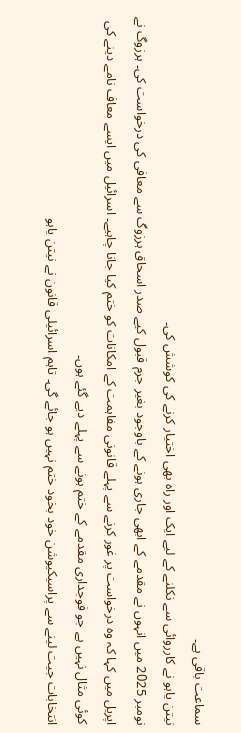سماعت باقی ہے۔
نیتن یاہو نے کارروائی سے نکلنے کے لیے ایک اور راہ بھی اختیار کرنے کی کوشش کی۔
نومبر 2025 میں انہوں نے مقدمے کے ابھی جاری ہونے کے باوجود بغیر جرم قبول کیے صدر اسحاق ہرزوگ سے معافی کی درخواست کی۔ ہرزوگ نے اپریل میں کہا کہ وہ درخواست پر غور کرنے سے پہلے قانونی مفاہمت کے امکانات کو ختم کیا جانا چاہیے۔ اسرائیل میں ایسے معاف نامے دینے کی کوئی مثال نہیں ہے جو فوجداری مقدمے کے ختم ہونے سے پہلے دیے گئے ہوں۔
انتخابات جیت لینے سے پراسیکیوشن خود بخود ختم نہیں ہو جائے گی۔ تاہم اسرائیلی قانون نے نیتن یاہو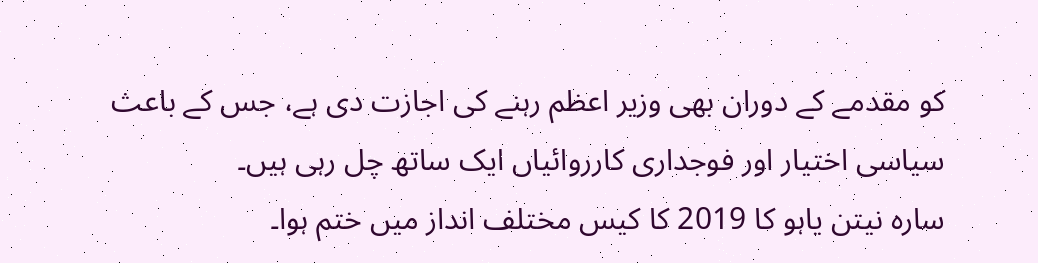کو مقدمے کے دوران بھی وزیر اعظم رہنے کی اجازت دی ہے، جس کے باعث سیاسی اختیار اور فوجداری کارروائیاں ایک ساتھ چل رہی ہیں۔
سارہ نیتن یاہو کا 2019 کا کیس مختلف انداز میں ختم ہوا۔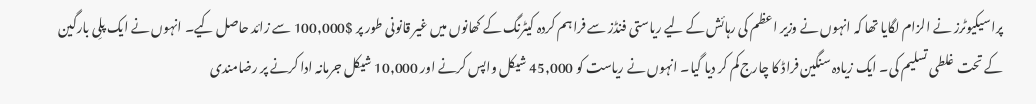پراسیکیوٹرز نے الزام لگایا تھا کہ انہوں نے وزیر اعظم کی رہائش کے لیے ریاستی فنڈز سے فراہم کردہ کیٹرنگ کے کھانوں میں غیر قانونی طور پر $100,000 سے زائد حاصل کیے۔ انہوں نے ایک پلِی بارگین کے تحت غلطی تسلیم کی۔ ایک زیادہ سنگین فراڈ کا چارج کم کر دیا گیا۔ انہوں نے ریاست کو 45,000 شیکل واپس کرنے اور 10,000 شیکل جرمانہ ادا کرنے پر رضامندی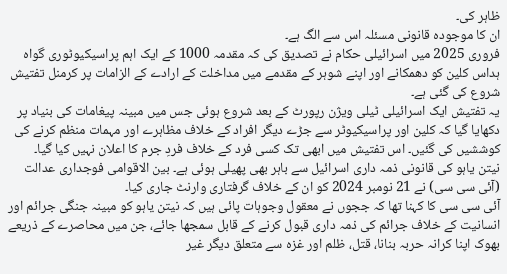ظاہر کی۔
ان کا موجودہ قانونی مسئلہ اس سے الگ ہے۔
فروری 2025 میں اسرائیلی حکام نے تصدیق کی کہ مقدمہ 1000 کے ایک اہم پراسیکیوٹوری گواہ ہداس کلین کو دھمکانے اور اپنے شوہر کے مقدمے میں مداخلت کے ارادے کے الزامات پر کرمنل تفتیش شروع کی گئی ہے۔
یہ تفتیش ایک اسرائیلی ٹیلی ویژن رپورٹ کے بعد شروع ہوئی جس میں مبینہ پیغامات کی بنیاد پر دکھایا گیا کہ کلین اور پراسیکیوٹر سے جڑے دیگر افراد کے خلاف مظاہرے اور مہمات منظم کرنے کی کوششیں کی گئیں۔ اس تفتیش میں ابھی تک کسی فرد کے خلاف فردِ جرم کا اعلان نہیں کیا گیا۔
نیتن یاہو کی قانونی ذمہ داری اسرائیل سے باہر بھی پھیلی ہوئی ہے۔ بین الاقوامی فوجداری عدالت (آئی سی سی) نے 21 نومبر 2024 کو ان کے خلاف گرفتاری وارنٹ جاری کیا۔
آئی سی سی کا کہنا تھا کہ ججوں نے معقول وجوہات پائی ہیں کہ نیتن یاہو کو مبینہ جنگی جرائم اور انسانیت کے خلاف جرائم کی ذمہ داری قبول کرنے کے قابل سمجھا جائے، جن میں محاصرے کے ذریعے بھوک اپنا کرانہ حربہ بنانا، قتل، ظلم اور غزہ سے متعلق دیگر غیر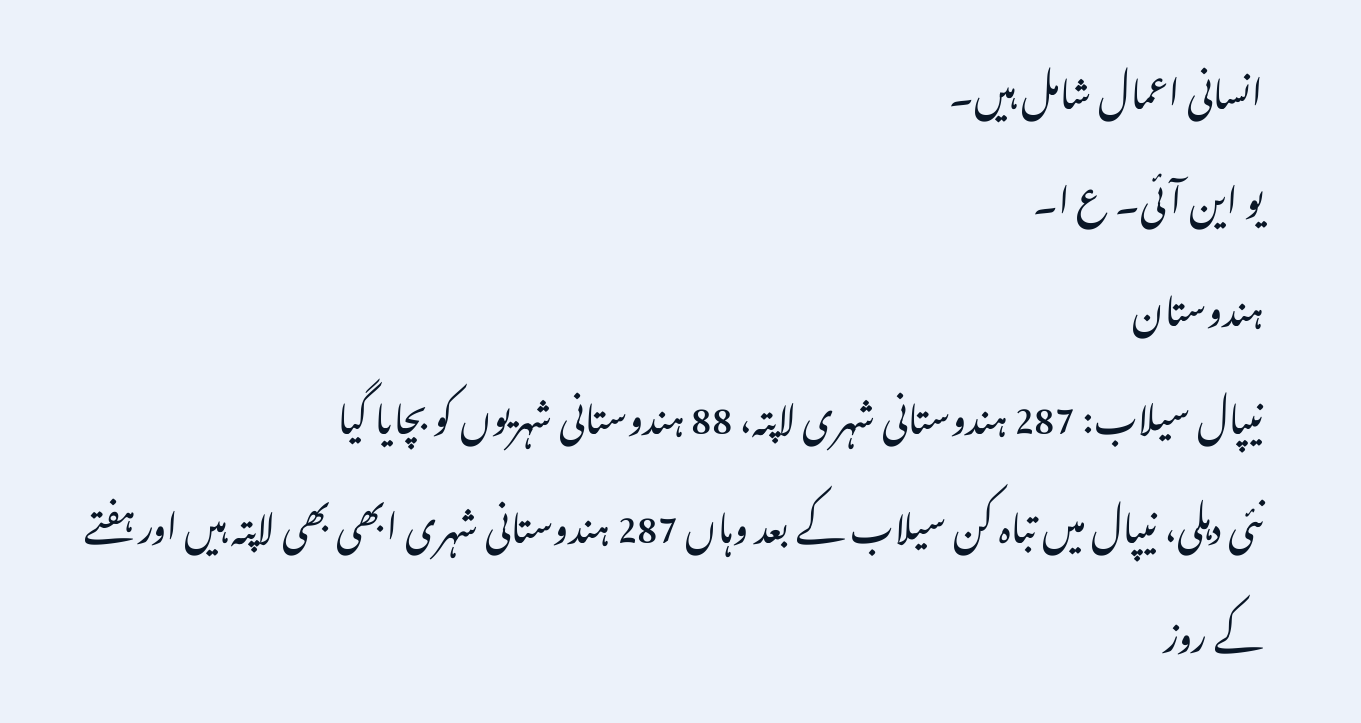انسانی اعمال شامل ہیں۔
یو این آئی۔ ع ا۔
ہندوستان
نیپال سیلاب: 287 ہندوستانی شہری لاپتہ، 88 ہندوستانی شہریوں کو بچایا گیا
نئی دہلی، نیپال میں تباہ کن سیلاب کے بعد وہاں 287 ہندوستانی شہری ابھی بھی لاپتہ ہیں اور ہفتے کے روز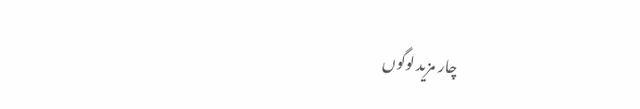چار مزید لوگوں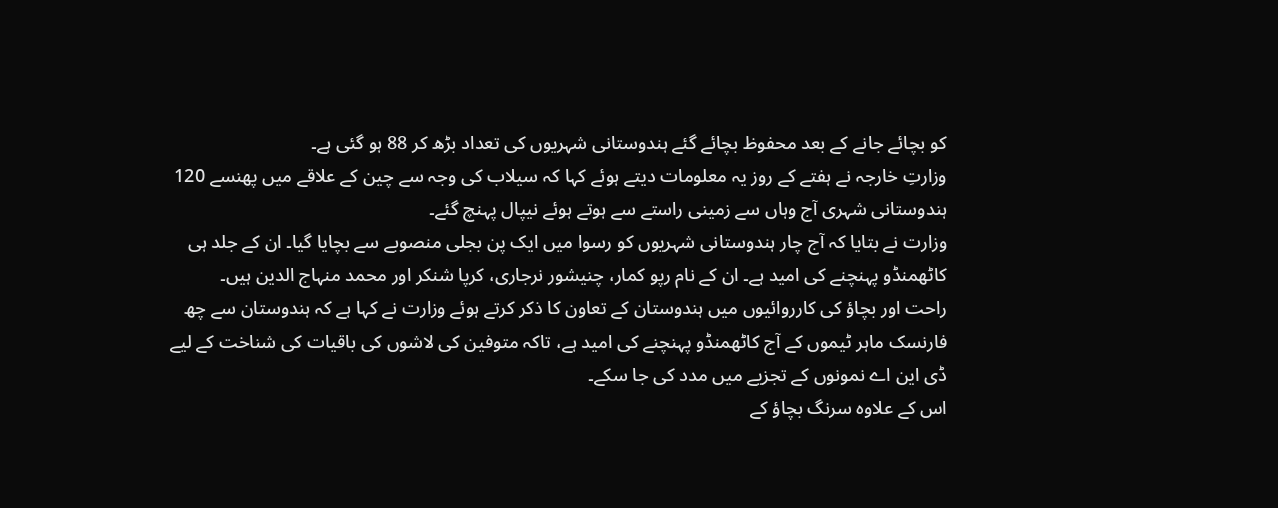کو بچائے جانے کے بعد محفوظ بچائے گئے ہندوستانی شہریوں کی تعداد بڑھ کر 88 ہو گئی ہے۔
وزارتِ خارجہ نے ہفتے کے روز یہ معلومات دیتے ہوئے کہا کہ سیلاب کی وجہ سے چین کے علاقے میں پھنسے 120 ہندوستانی شہری آج وہاں سے زمینی راستے سے ہوتے ہوئے نیپال پہنچ گئے۔
وزارت نے بتایا کہ آج چار ہندوستانی شہریوں کو رسوا میں ایک پن بجلی منصوبے سے بچایا گیا۔ ان کے جلد ہی کاٹھمنڈو پہنچنے کی امید ہے۔ ان کے نام رپو کمار، چنیشور نرجاری، کرپا شنکر اور محمد منہاج الدین ہیں۔
راحت اور بچاؤ کی کارروائیوں میں ہندوستان کے تعاون کا ذکر کرتے ہوئے وزارت نے کہا ہے کہ ہندوستان سے چھ فارنسک ماہر ٹیموں کے آج کاٹھمنڈو پہنچنے کی امید ہے، تاکہ متوفین کی لاشوں کی باقیات کی شناخت کے لیے ڈی این اے نمونوں کے تجزیے میں مدد کی جا سکے۔
اس کے علاوہ سرنگ بچاؤ کے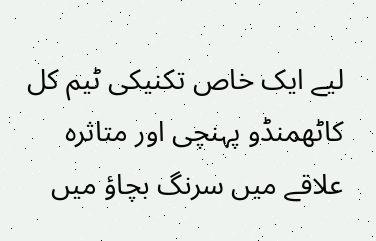لیے ایک خاص تکنیکی ٹیم کل کاٹھمنڈو پہنچی اور متاثرہ علاقے میں سرنگ بچاؤ میں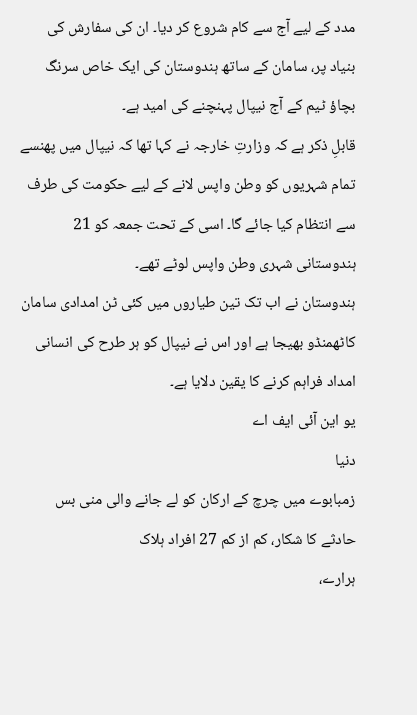مدد کے لیے آج سے کام شروع کر دیا۔ ان کی سفارش کی بنیاد پر، سامان کے ساتھ ہندوستان کی ایک خاص سرنگ بچاؤ ٹیم کے آج نیپال پہنچنے کی امید ہے۔
قابلِ ذکر ہے کہ وزارتِ خارجہ نے کہا تھا کہ نیپال میں پھنسے تمام شہریوں کو وطن واپس لانے کے لیے حکومت کی طرف سے انتظام کیا جائے گا۔ اسی کے تحت جمعہ کو 21 ہندوستانی شہری وطن واپس لوٹے تھے۔
ہندوستان نے اب تک تین طیاروں میں کئی ٹن امدادی سامان کاٹھمنڈو بھیجا ہے اور اس نے نیپال کو ہر طرح کی انسانی امداد فراہم کرنے کا یقین دلایا ہے۔
یو این آئی ایف اے
دنیا
زمبابوے میں چرچ کے ارکان کو لے جانے والی منی بس حادثے کا شکار، کم از کم 27 افراد ہلاک
ہرارے،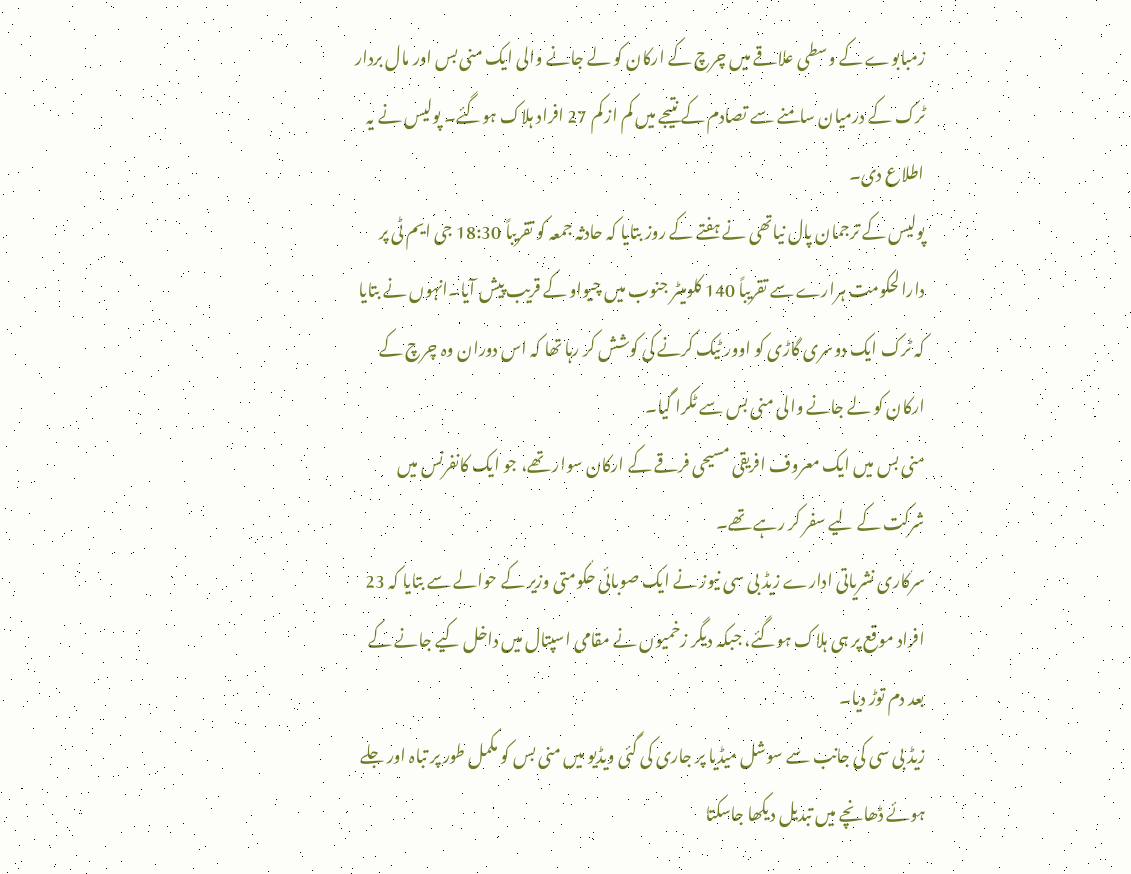زمبابوے کے وسطی علاقے میں چرچ کے ارکان کو لے جانے والی ایک منی بس اور مال بردار ٹرک کے درمیان سامنے سے تصادم کے نتیجے میں کم از کم 27 افراد ہلاک ہوگئے۔ پولیس نے یہ اطلاع دی۔
پولیس کے ترجمان پال نیاتھی نے ہفتے کے روز بتایا کہ حادثہ جمعہ کو تقریباً 18:30 جی ایم ٹی پر دارالحکومت ہرارے سے تقریباً 140 کلومیٹر جنوب میں چیواو کے قریب پیش آیا۔انہوں نے بتایا کہ ٹرک ایک دوسری گاڑی کو اوور ٹیک کرنے کی کوشش کر رہا تھا کہ اس دوران وہ چرچ کے ارکان کو لے جانے والی منی بس سے ٹکرا گیا۔
منی بس میں ایک معروف افریقی مسیحی فرقے کے ارکان سوار تھے، جو ایک کانفرنس میں شرکت کے لیے سفر کر رہے تھے۔
سرکاری نشریاتی ادارے زیڈ بی سی نیوز نے ایک صوبائی حکومتی وزیر کے حوالے سے بتایا کہ 23 افراد موقع پر ہی ہلاک ہوگئے، جبکہ دیگر زخمیوں نے مقامی اسپتال میں داخل کیے جانے کے بعد دم توڑ دیا۔
زیڈ بی سی کی جانب سے سوشل میڈیا پر جاری کی گئی ویڈیو میں منی بس کو مکمل طور پر تباہ اور جلے ہوئے ڈھانچے میں تبدیل دیکھا جاسکتا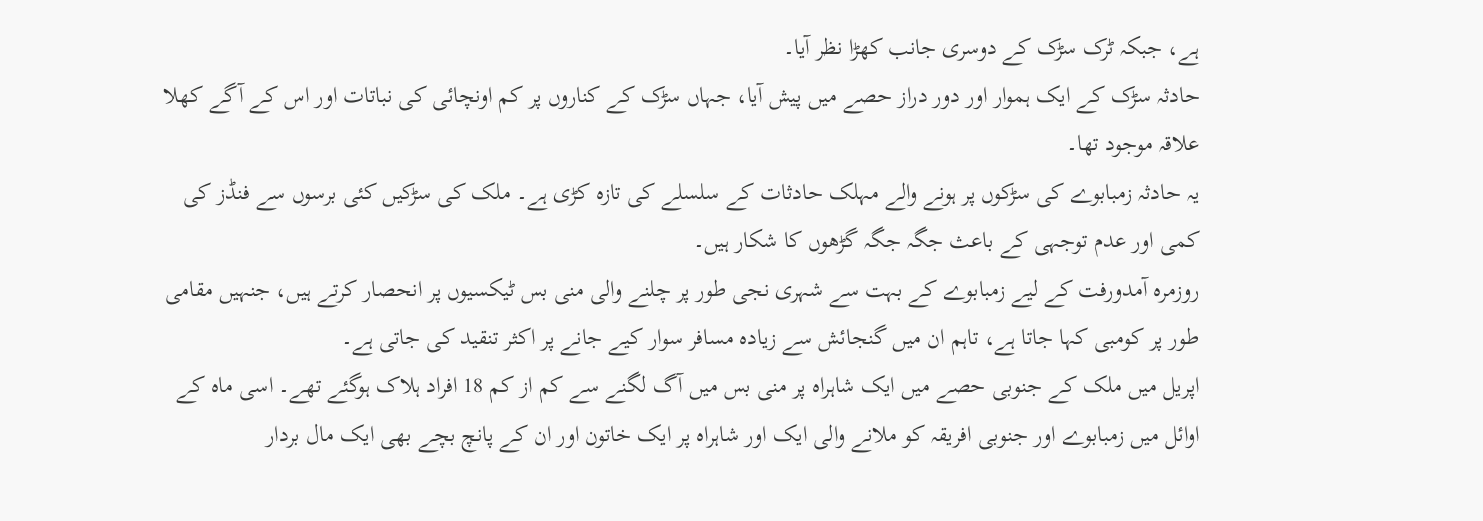ہے، جبکہ ٹرک سڑک کے دوسری جانب کھڑا نظر آیا۔
حادثہ سڑک کے ایک ہموار اور دور دراز حصے میں پیش آیا، جہاں سڑک کے کناروں پر کم اونچائی کی نباتات اور اس کے آگے کھلا علاقہ موجود تھا۔
یہ حادثہ زمبابوے کی سڑکوں پر ہونے والے مہلک حادثات کے سلسلے کی تازہ کڑی ہے۔ ملک کی سڑکیں کئی برسوں سے فنڈز کی کمی اور عدم توجہی کے باعث جگہ جگہ گڑھوں کا شکار ہیں۔
روزمرہ آمدورفت کے لیے زمبابوے کے بہت سے شہری نجی طور پر چلنے والی منی بس ٹیکسیوں پر انحصار کرتے ہیں، جنہیں مقامی طور پر کومبی کہا جاتا ہے، تاہم ان میں گنجائش سے زیادہ مسافر سوار کیے جانے پر اکثر تنقید کی جاتی ہے۔
اپریل میں ملک کے جنوبی حصے میں ایک شاہراہ پر منی بس میں آگ لگنے سے کم از کم 18 افراد ہلاک ہوگئے تھے۔ اسی ماہ کے اوائل میں زمبابوے اور جنوبی افریقہ کو ملانے والی ایک اور شاہراہ پر ایک خاتون اور ان کے پانچ بچے بھی ایک مال بردار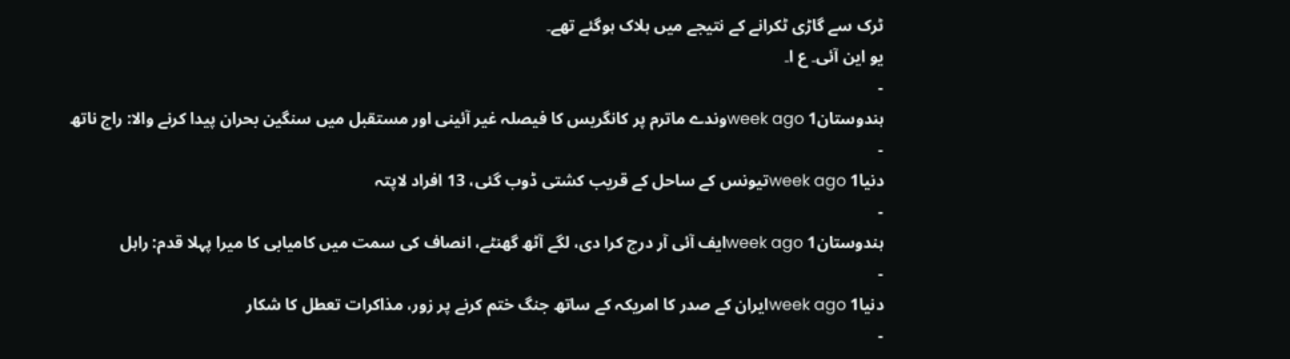ٹرک سے گاڑی ٹکرانے کے نتیجے میں ہلاک ہوگئے تھے۔
یو این آئی۔ ع ا۔
-
ہندوستان1 week agoوندے ماترم پر کانگریس کا فیصلہ غیر آئینی اور مستقبل میں سنگین بحران پیدا کرنے والا: راج ناتھ
-
دنیا1 week agoتیونس کے ساحل کے قریب کشتی ڈوب گئی، 13 افراد لاپتہ
-
ہندوستان1 week agoایف آئی آر درج کرا دی، لگے آٹھ گھنٹے، انصاف کی سمت میں کامیابی کا میرا پہلا قدم: راہل
-
دنیا1 week agoایران کے صدر کا امریکہ کے ساتھ جنگ ختم کرنے پر زور، مذاکرات تعطل کا شکار
-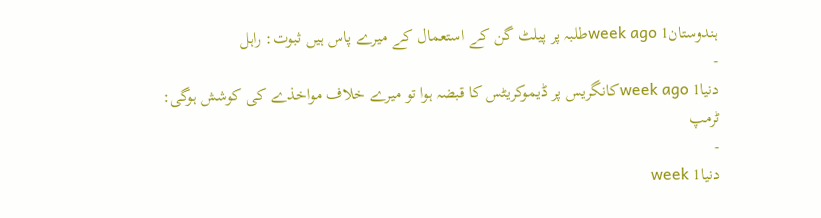ہندوستان1 week agoطلبہ پر پیلٹ گن کے استعمال کے میرے پاس ہیں ثبوت: راہل
-
دنیا1 week agoکانگریس پر ڈیموکریٹس کا قبضہ ہوا تو میرے خلاف مواخذے کی کوشش ہوگی: ٹرمپ
-
دنیا1 week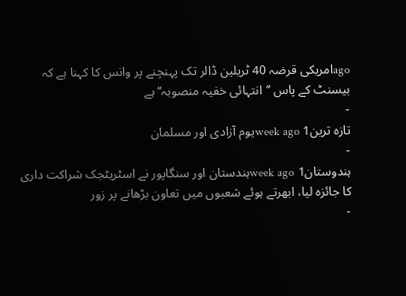agoامریکی قرضہ 40 ٹریلین ڈالر تک پہنچنے پر وانس کا کہنا ہے کہ بیسنٹ کے پاس ’’انتہائی خفیہ منصوبہ‘‘ ہے
-
تازہ ترین1 week agoیوم آزادی اور مسلمان
-
ہندوستان1 week agoہندستان اور سنگاپور نے اسٹریٹجک شراکت داری کا جائزہ لیا، ابھرتے ہوئے شعبوں میں تعاون بڑھانے پر زور
-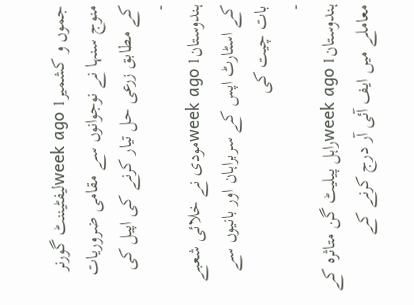جموں و کشمیر1 week agoلیفٹیننٹ گورنر منوج سنہا نے نوجوانوں سے مقامی ضروریات کے مطابق زرعی حل تیار کرنے کی اپیل کی
-
ہندوستان1 week agoمودی نے خلائی شعبے کے اسٹارٹ اپس کے سربراہان اور بانیوں سے بات چیت کی
-
ہندوستان1 week agoراہل پیلیٹ گن متاثرہ کے معاملے میں ایف آئی آر درج کرنے کے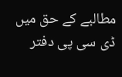مطالبے کے حق میں ڈی سی پی دفتر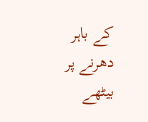کے باہر دھرنے پر بیٹھے